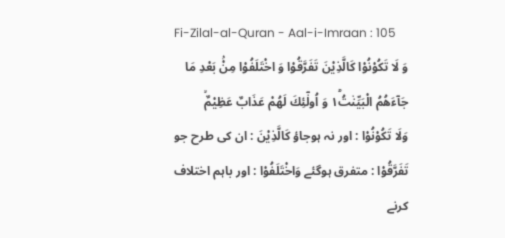Fi-Zilal-al-Quran - Aal-i-Imraan : 105
وَ لَا تَكُوْنُوْا كَالَّذِیْنَ تَفَرَّقُوْا وَ اخْتَلَفُوْا مِنْۢ بَعْدِ مَا جَآءَهُمُ الْبَیِّنٰتُ١ؕ وَ اُولٰٓئِكَ لَهُمْ عَذَابٌ عَظِیْمٌۙ
وَلَا تَكُوْنُوْا : اور نہ ہوجاؤ كَالَّذِيْنَ : ان کی طرح جو تَفَرَّقُوْا : متفرق ہوگئے وَاخْتَلَفُوْا : اور باہم اختلاف کرنے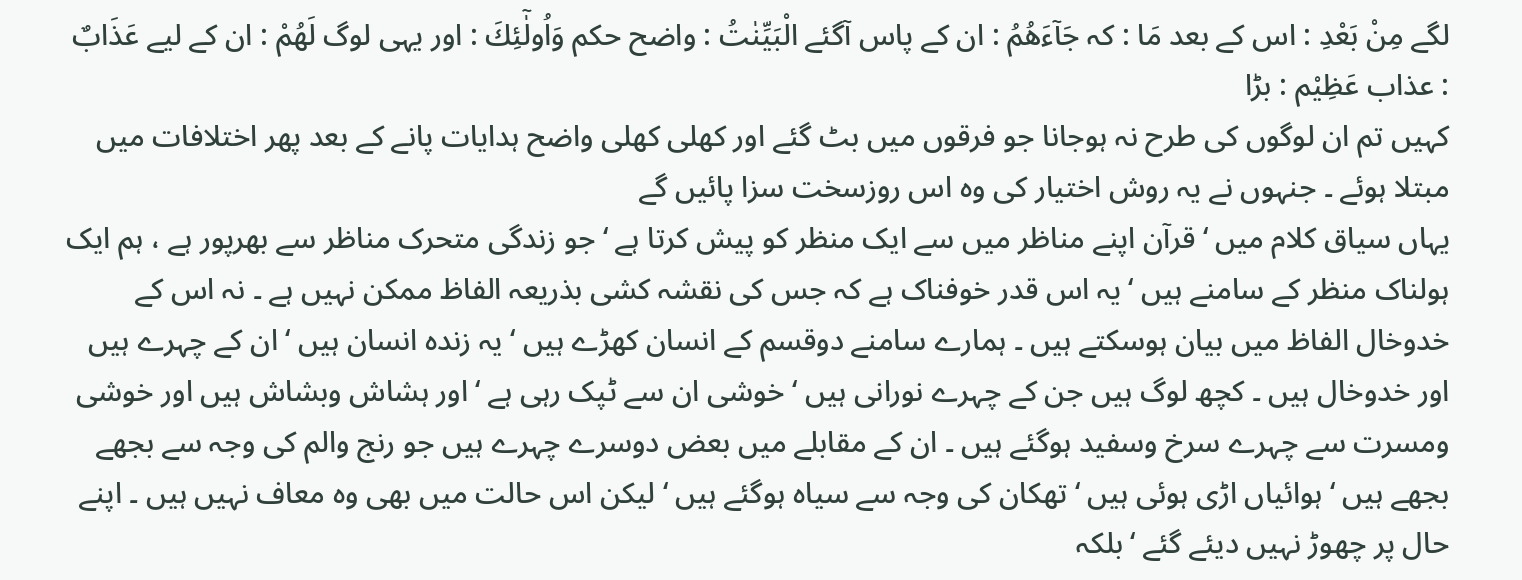لگے مِنْ بَعْدِ : اس کے بعد مَا : کہ جَآءَھُمُ : ان کے پاس آگئے الْبَيِّنٰتُ : واضح حکم وَاُولٰٓئِكَ : اور یہی لوگ لَھُمْ : ان کے لیے عَذَابٌ : عذاب عَظِيْم : بڑا
کہیں تم ان لوگوں کی طرح نہ ہوجانا جو فرقوں میں بٹ گئے اور کھلی کھلی واضح ہدایات پانے کے بعد پھر اختلافات میں مبتلا ہوئے ۔ جنہوں نے یہ روش اختیار کی وہ اس روزسخت سزا پائیں گے
یہاں سیاق کلام میں ‘ قرآن اپنے مناظر میں سے ایک منظر کو پیش کرتا ہے ‘ جو زندگی متحرک مناظر سے بھرپور ہے ، ہم ایک ہولناک منظر کے سامنے ہیں ‘ یہ اس قدر خوفناک ہے کہ جس کی نقشہ کشی بذریعہ الفاظ ممکن نہیں ہے ۔ نہ اس کے خدوخال الفاظ میں بیان ہوسکتے ہیں ۔ ہمارے سامنے دوقسم کے انسان کھڑے ہیں ‘ یہ زندہ انسان ہیں ‘ ان کے چہرے ہیں اور خدوخال ہیں ۔ کچھ لوگ ہیں جن کے چہرے نورانی ہیں ‘ خوشی ان سے ٹپک رہی ہے ‘ اور ہشاش وبشاش ہیں اور خوشی ومسرت سے چہرے سرخ وسفید ہوگئے ہیں ۔ ان کے مقابلے میں بعض دوسرے چہرے ہیں جو رنج والم کی وجہ سے بجھے بجھے ہیں ‘ ہوائیاں اڑی ہوئی ہیں ‘ تھکان کی وجہ سے سیاہ ہوگئے ہیں ‘ لیکن اس حالت میں بھی وہ معاف نہیں ہیں ۔ اپنے حال پر چھوڑ نہیں دیئے گئے ‘ بلکہ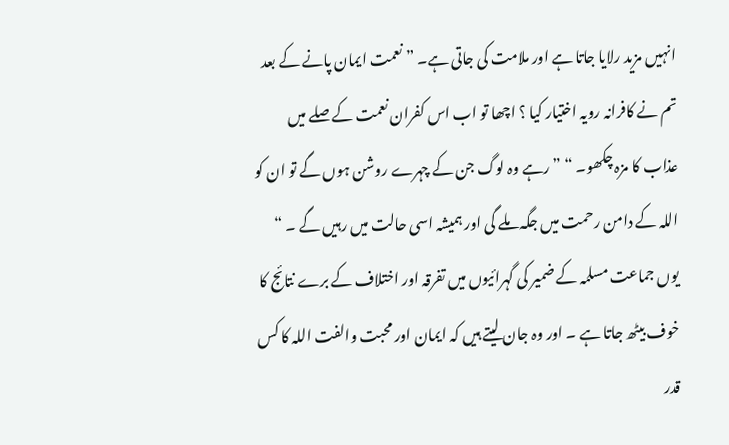انہیں مزید رلایا جاتا ہے اور ملامت کی جاتی ہے۔ ” نعمت ایمان پانے کے بعد تم نے کافرانہ رویہ اختیار کیا ؟ اچھا تو اب اس کفران نعمت کے صلے میں عذاب کا مزہ چکھو۔ “ ” رہے وہ لوگ جن کے چہرے روشن ہوں گے تو ان کو اللہ کے دامن رحمت میں جگہ ملے گی اور ہمیشہ اسی حالت میں رہیں گے ۔ “ یوں جماعت مسلمہ کے ضمیر کی گہرائیوں میں تفرقہ اور اختلاف کے برے نتائج کا خوف بیٹھ جاتا ہے ۔ اور وہ جان لیتے ہیں کہ ایمان اور محبت والفت اللہ کا کس قدر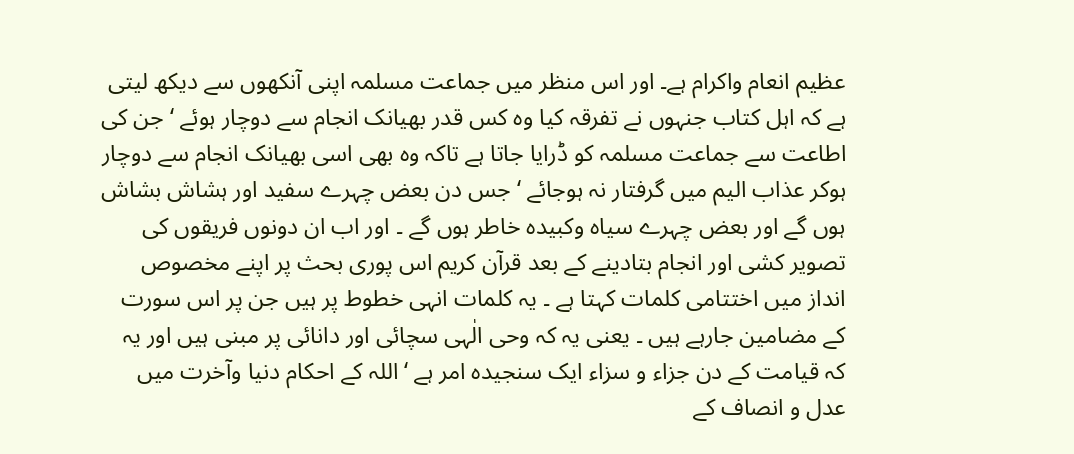عظیم انعام واکرام ہے۔ اور اس منظر میں جماعت مسلمہ اپنی آنکھوں سے دیکھ لیتی ہے کہ اہل کتاب جنہوں نے تفرقہ کیا وہ کس قدر بھیانک انجام سے دوچار ہوئے ‘ جن کی اطاعت سے جماعت مسلمہ کو ڈرایا جاتا ہے تاکہ وہ بھی اسی بھیانک انجام سے دوچار ہوکر عذاب الیم میں گرفتار نہ ہوجائے ‘ جس دن بعض چہرے سفید اور ہشاش بشاش ہوں گے اور بعض چہرے سیاہ وکبیدہ خاطر ہوں گے ۔ اور اب ان دونوں فریقوں کی تصویر کشی اور انجام بتادینے کے بعد قرآن کریم اس پوری بحث پر اپنے مخصوص انداز میں اختتامی کلمات کہتا ہے ۔ یہ کلمات انہی خطوط پر ہیں جن پر اس سورت کے مضامین جارہے ہیں ۔ یعنی یہ کہ وحی الٰہی سچائی اور دانائی پر مبنی ہیں اور یہ کہ قیامت کے دن جزاء و سزاء ایک سنجیدہ امر ہے ‘ اللہ کے احکام دنیا وآخرت میں عدل و انصاف کے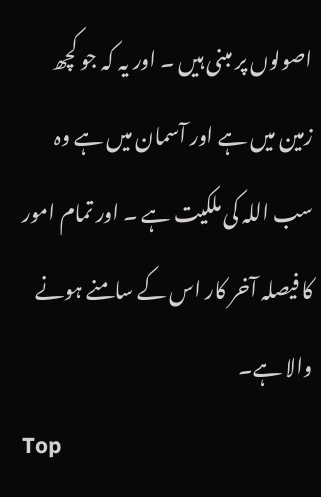اصولوں پر مبنی ہیں ۔ اور یہ کہ جو کچھ زمین میں ہے اور آسمان میں ہے وہ سب اللہ کی ملکیت ہے ۔ اور تمام امور کا فیصلہ آخر کار اس کے سامنے ہونے والا ہے۔
Top